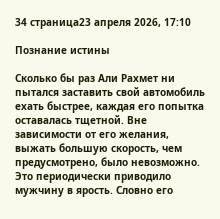34 страница23 апреля 2026, 17:10

Познание истины

Сколько бы раз Али Рахмет ни пытался заставить свой автомобиль ехать быстрее, каждая его попытка оставалась тщетной. Вне зависимости от его желания, выжать большую скорость, чем предусмотрено, было невозможно. Это периодически приводило мужчину в ярость. Словно его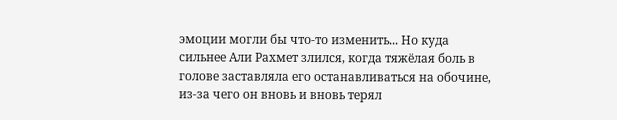эмоции могли бы что-то изменить... Но куда сильнее Али Рахмет злился, когда тяжёлая боль в голове заставляла его останавливаться на обочине, из-за чего он вновь и вновь терял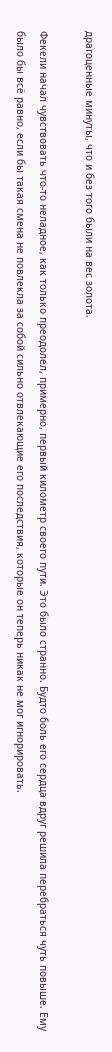драгоценные минуты, что и без того были на вес золота.

Фекели начал чувствовать что-то неладное, как только преодолел, примерно, первый километр своего пути. Это было странно. Будто боль его сердца вдруг решила перебраться чуть повыше. Ему было бы всё равно, если бы такая смена не повлекла за собой сильно отвлекающие его последствия, которые он теперь никак не мог игнорировать.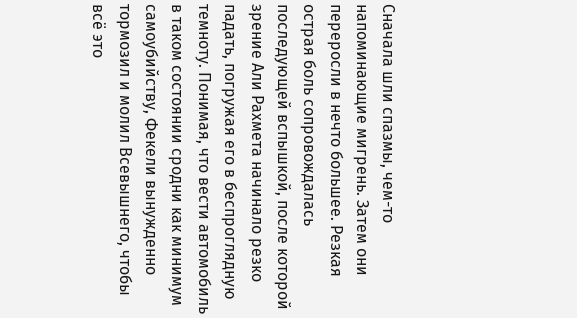Сначала шли спазмы, чем-то напоминающие мигрень. Затем они переросли в нечто большее. Резкая острая боль сопровождалась последующей вспышкой, после которой зрение Али Рахмета начинало резко падать, погружая его в беспроглядную темноту. Понимая, что вести автомобиль в таком состоянии сродни как минимум самоубийству, Фекели вынужденно тормозил и молил Всевышнего, чтобы всё это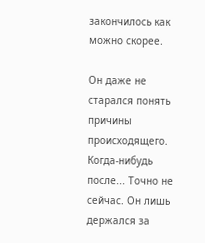закончилось как можно скорее.

Он даже не старался понять причины происходящего. Когда-нибудь после... Точно не сейчас. Он лишь держался за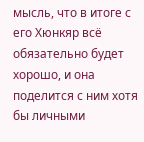мысль, что в итоге с его Хюнкяр всё обязательно будет хорошо, и она поделится с ним хотя бы личными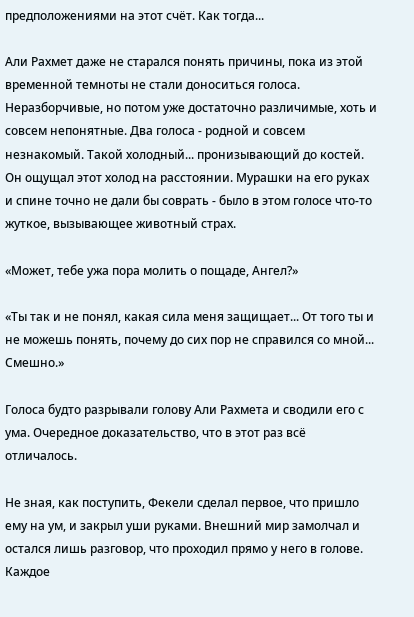предположениями на этот счёт. Как тогда...

Али Рахмет даже не старался понять причины, пока из этой временной темноты не стали доноситься голоса. Неразборчивые, но потом уже достаточно различимые, хоть и совсем непонятные. Два голоса - родной и совсем незнакомый. Такой холодный... пронизывающий до костей. Он ощущал этот холод на расстоянии. Мурашки на его руках и спине точно не дали бы соврать - было в этом голосе что-то жуткое, вызывающее животный страх.

«Может, тебе ужа пора молить о пощаде, Ангел?»

«Ты так и не понял, какая сила меня защищает... От того ты и не можешь понять, почему до сих пор не справился со мной... Смешно.»

Голоса будто разрывали голову Али Рахмета и сводили его с ума. Очередное доказательство, что в этот раз всё отличалось.

Не зная, как поступить, Фекели сделал первое, что пришло ему на ум, и закрыл уши руками. Внешний мир замолчал и остался лишь разговор, что проходил прямо у него в голове. Каждое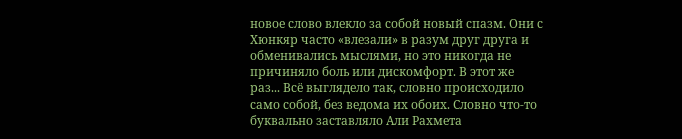новое слово влекло за собой новый спазм. Они с Хюнкяр часто «влезали» в разум друг друга и обменивались мыслями, но это никогда не причиняло боль или дискомфорт. В этот же раз... Всё выглядело так, словно происходило само собой, без ведома их обоих. Словно что-то буквально заставляло Али Рахмета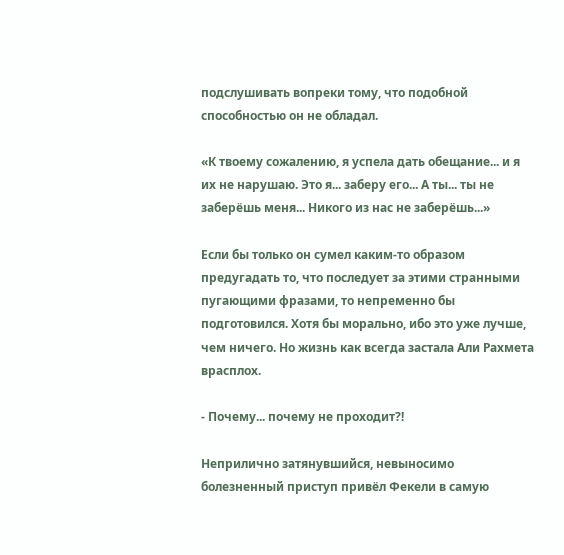подслушивать вопреки тому, что подобной способностью он не обладал.

«К твоему сожалению, я успела дать обещание... и я их не нарушаю. Это я... заберу его... А ты... ты не заберёшь меня... Никого из нас не заберёшь...»

Если бы только он сумел каким-то образом предугадать то, что последует за этими странными пугающими фразами, то непременно бы подготовился. Хотя бы морально, ибо это уже лучше, чем ничего. Но жизнь как всегда застала Али Рахмета врасплох.

- Почему... почему не проходит?!

Неприлично затянувшийся, невыносимо болезненный приступ привёл Фекели в самую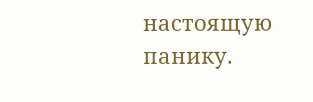настоящую панику.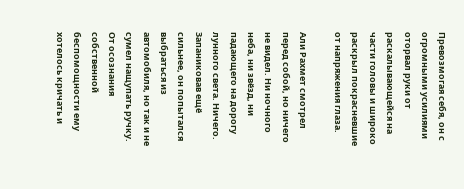Превозмогая себя, он с огромными усилиями оторвал руки от раскалывающейся на части головы и широко раскрыл покрасневшие от напряжения глаза.

Али Рахмет смотрел перед собой, но ничего не видел. Ни ночного неба, ни звёзд, ни падающего на дорогу лунного света. Ничего. Запаниковав ещё сильнее, он попытался выбраться из автомобиля, но так и не сумел нащупать ручку. От осознания собственной беспомощности ему хотелось кричать и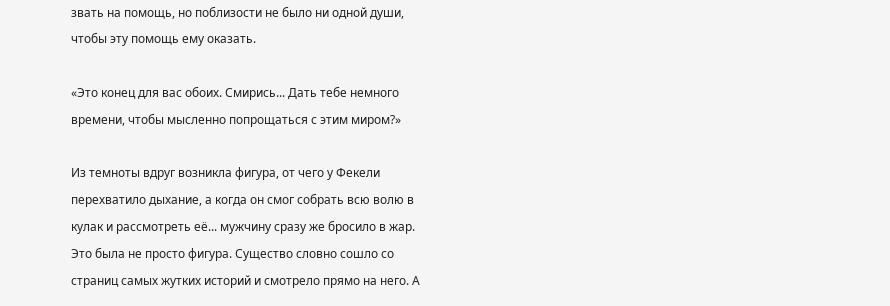звать на помощь, но поблизости не было ни одной души, чтобы эту помощь ему оказать.

«Это конец для вас обоих. Смирись... Дать тебе немного времени, чтобы мысленно попрощаться с этим миром?»

Из темноты вдруг возникла фигура, от чего у Фекели перехватило дыхание, а когда он смог собрать всю волю в кулак и рассмотреть её... мужчину сразу же бросило в жар. Это была не просто фигура. Существо словно сошло со страниц самых жутких историй и смотрело прямо на него. А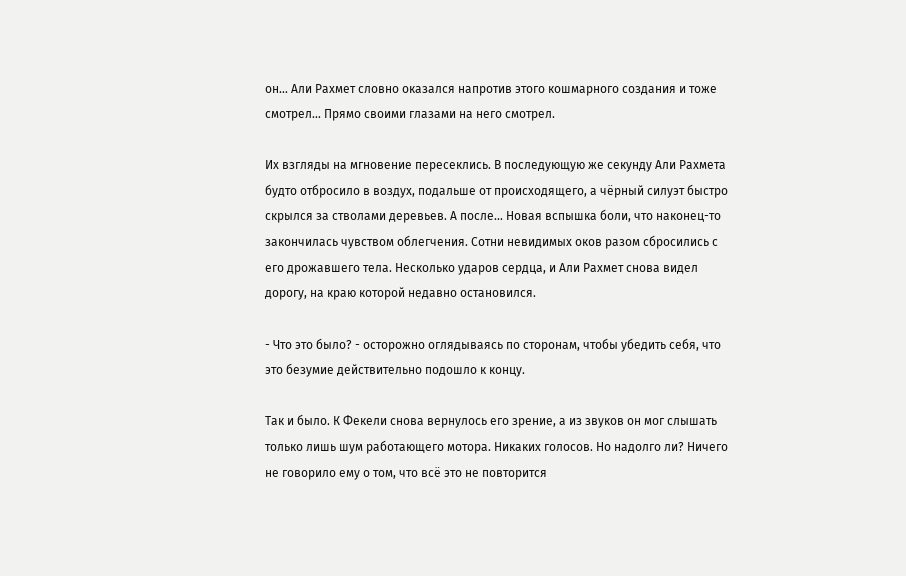он... Али Рахмет словно оказался напротив этого кошмарного создания и тоже смотрел... Прямо своими глазами на него смотрел.

Их взгляды на мгновение пересеклись. В последующую же секунду Али Рахмета будто отбросило в воздух, подальше от происходящего, а чёрный силуэт быстро скрылся за стволами деревьев. А после... Новая вспышка боли, что наконец-то закончилась чувством облегчения. Сотни невидимых оков разом сбросились с его дрожавшего тела. Несколько ударов сердца, и Али Рахмет снова видел дорогу, на краю которой недавно остановился.

- Что это было? - осторожно оглядываясь по сторонам, чтобы убедить себя, что это безумие действительно подошло к концу.

Так и было. К Фекели снова вернулось его зрение, а из звуков он мог слышать только лишь шум работающего мотора. Никаких голосов. Но надолго ли? Ничего не говорило ему о том, что всё это не повторится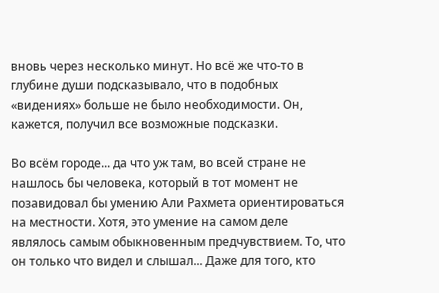вновь через несколько минут. Но всё же что-то в глубине души подсказывало, что в подобных «видениях» больше не было необходимости. Он, кажется, получил все возможные подсказки.

Во всём городе... да что уж там, во всей стране не нашлось бы человека, который в тот момент не позавидовал бы умению Али Рахмета ориентироваться на местности. Хотя, это умение на самом деле являлось самым обыкновенным предчувствием. То, что он только что видел и слышал... Даже для того, кто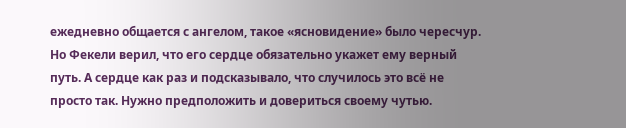ежедневно общается с ангелом, такое «ясновидение» было чересчур. Но Фекели верил, что его сердце обязательно укажет ему верный путь. А сердце как раз и подсказывало, что случилось это всё не просто так. Нужно предположить и довериться своему чутью.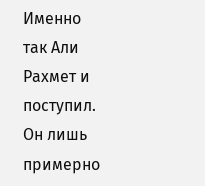Именно так Али Рахмет и поступил. Он лишь примерно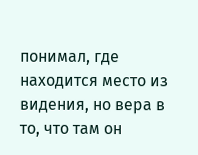понимал, где находится место из видения, но вера в то, что там он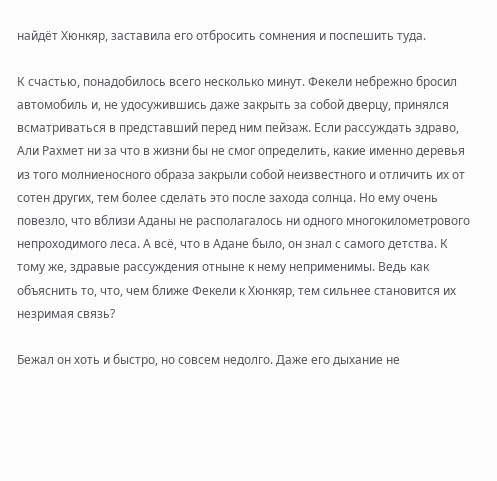найдёт Хюнкяр, заставила его отбросить сомнения и поспешить туда.

К счастью, понадобилось всего несколько минут. Фекели небрежно бросил автомобиль и, не удосужившись даже закрыть за собой дверцу, принялся всматриваться в представший перед ним пейзаж. Если рассуждать здраво, Али Рахмет ни за что в жизни бы не смог определить, какие именно деревья из того молниеносного образа закрыли собой неизвестного и отличить их от сотен других, тем более сделать это после захода солнца. Но ему очень повезло, что вблизи Аданы не располагалось ни одного многокилометрового непроходимого леса. А всё, что в Адане было, он знал с самого детства. К тому же, здравые рассуждения отныне к нему неприменимы. Ведь как объяснить то, что, чем ближе Фекели к Хюнкяр, тем сильнее становится их незримая связь?

Бежал он хоть и быстро, но совсем недолго. Даже его дыхание не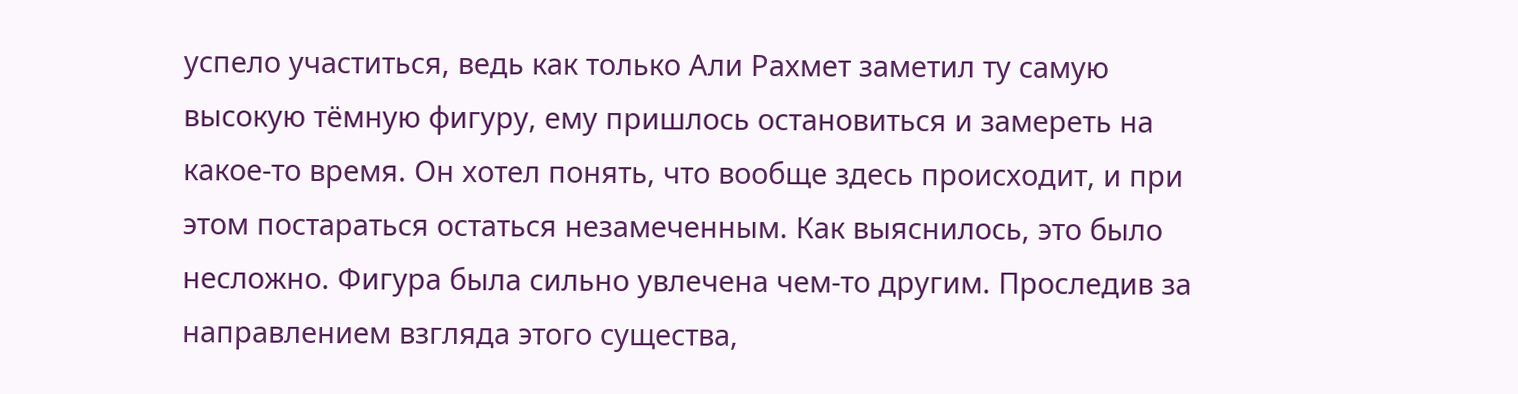успело участиться, ведь как только Али Рахмет заметил ту самую высокую тёмную фигуру, ему пришлось остановиться и замереть на какое-то время. Он хотел понять, что вообще здесь происходит, и при этом постараться остаться незамеченным. Как выяснилось, это было несложно. Фигура была сильно увлечена чем-то другим. Проследив за направлением взгляда этого существа,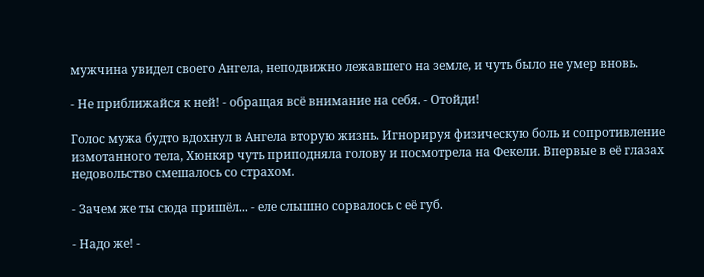мужчина увидел своего Ангела, неподвижно лежавшего на земле, и чуть было не умер вновь.

- Не приближайся к ней! - обращая всё внимание на себя. - Отойди!

Голос мужа будто вдохнул в Ангела вторую жизнь. Игнорируя физическую боль и сопротивление измотанного тела, Хюнкяр чуть приподняла голову и посмотрела на Фекели. Впервые в её глазах недовольство смешалось со страхом.

- Зачем же ты сюда пришёл... - еле слышно сорвалось с её губ.

- Надо же! -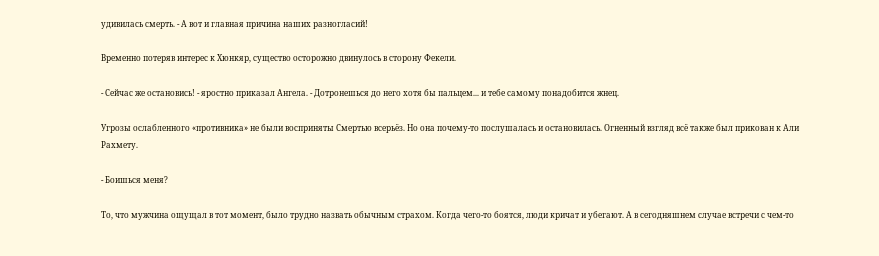удивилась смерть. - А вот и главная причина наших разногласий!

Временно потеряв интерес к Хюнкяр, существо осторожно двинулось в сторону Фекели.

- Сейчас же остановись! - яростно приказал Ангела. - Дотронешься до него хотя бы пальцем... и тебе самому понадобится жнец.

Угрозы ослабленного «противника» не были восприняты Смертью всерьёз. Но она почему-то послушалась и остановилась. Огненный взгляд всё также был прикован к Али Рахмету.

- Боишься меня?

То, что мужчина ощущал в тот момент, было трудно назвать обычным страхом. Когда чего-то боятся, люди кричат и убегают. А в сегодняшнем случае встречи с чем-то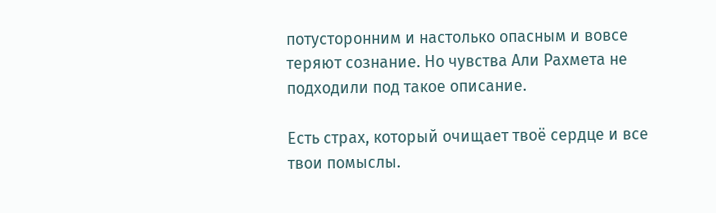потусторонним и настолько опасным и вовсе теряют сознание. Но чувства Али Рахмета не подходили под такое описание.

Есть страх, который очищает твоё сердце и все твои помыслы.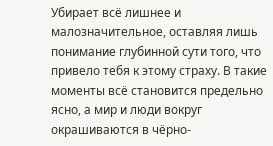Убирает всё лишнее и малозначительное, оставляя лишь понимание глубинной сути того, что привело тебя к этому страху. В такие моменты всё становится предельно ясно, а мир и люди вокруг окрашиваются в чёрно-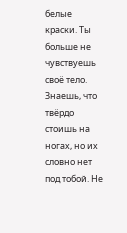белые краски. Ты больше не чувствуешь своё тело. Знаешь, что твёрдо стоишь на ногах, но их словно нет под тобой. Не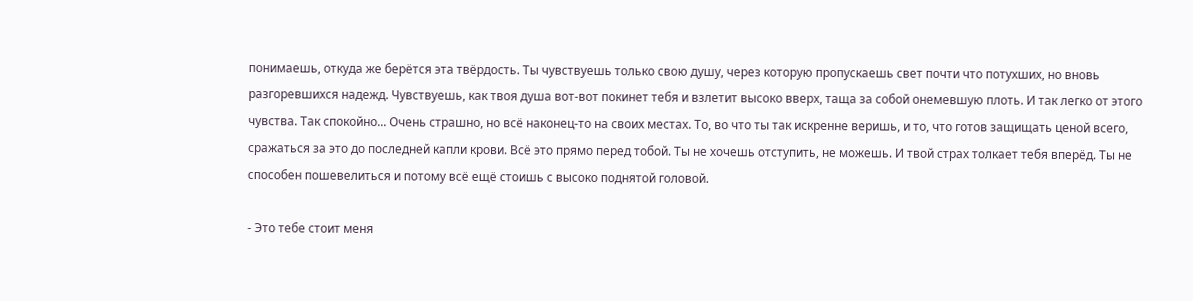понимаешь, откуда же берётся эта твёрдость. Ты чувствуешь только свою душу, через которую пропускаешь свет почти что потухших, но вновь разгоревшихся надежд. Чувствуешь, как твоя душа вот-вот покинет тебя и взлетит высоко вверх, таща за собой онемевшую плоть. И так легко от этого чувства. Так спокойно... Очень страшно, но всё наконец-то на своих местах. То, во что ты так искренне веришь, и то, что готов защищать ценой всего, сражаться за это до последней капли крови. Всё это прямо перед тобой. Ты не хочешь отступить, не можешь. И твой страх толкает тебя вперёд. Ты не способен пошевелиться и потому всё ещё стоишь с высоко поднятой головой.

- Это тебе стоит меня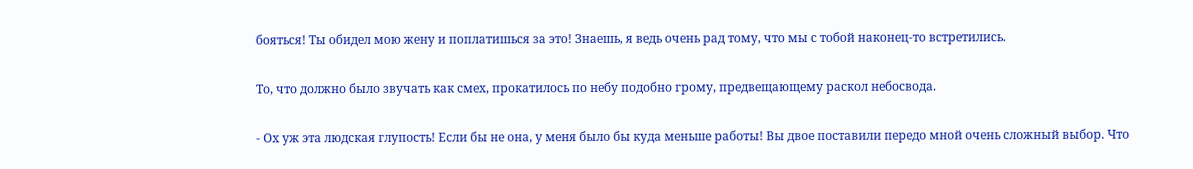бояться! Ты обидел мою жену и поплатишься за это! Знаешь, я ведь очень рад тому, что мы с тобой наконец-то встретились.

То, что должно было звучать как смех, прокатилось по небу подобно грому, предвещающему раскол небосвода.

- Ох уж эта людская глупость! Если бы не она, у меня было бы куда меньше работы! Вы двое поставили передо мной очень сложный выбор. Что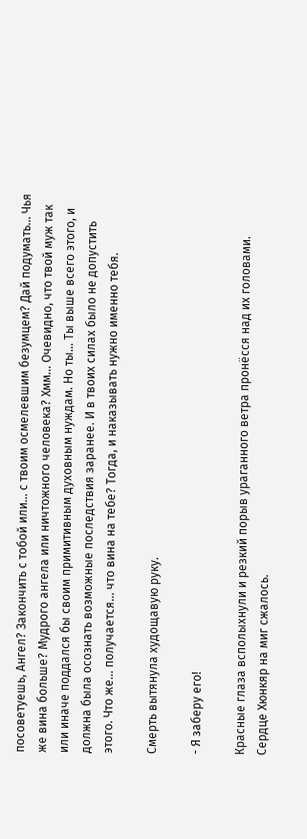посоветуешь, Ангел? Закончить с тобой или... с твоим осмелевшим безумцем? Дай подумать... Чья же вина больше? Мудрого ангела или ничтожного человека? Хмм... Очевидно, что твой муж так или иначе поддался бы своим примитивным духовным нуждам. Но ты... Ты выше всего этого, и должна была осознать возможные последствия заранее. И в твоих силах было не допустить этого. Что же... получается... что вина на тебе? Тогда, и наказывать нужно именно тебя.

Смерть вытянула худощавую руку.

- Я заберу его!

Красные глаза всполыхнули и резкий порыв ураганного ветра пронёсся над их головами. Сердце Хюнкяр на миг сжалось.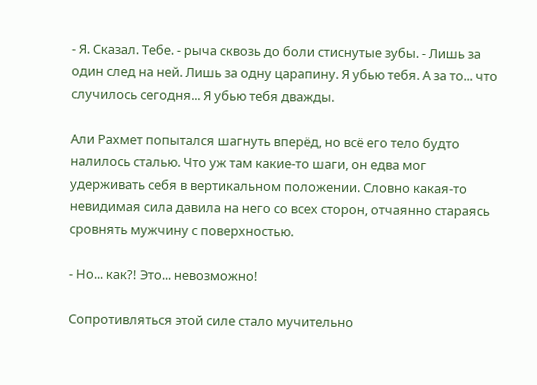- Я. Сказал. Тебе. - рыча сквозь до боли стиснутые зубы. - Лишь за один след на ней. Лишь за одну царапину. Я убью тебя. А за то... что случилось сегодня... Я убью тебя дважды.

Али Рахмет попытался шагнуть вперёд, но всё его тело будто налилось сталью. Что уж там какие-то шаги, он едва мог удерживать себя в вертикальном положении. Словно какая-то невидимая сила давила на него со всех сторон, отчаянно стараясь сровнять мужчину с поверхностью.

- Но... как?! Это... невозможно!

Сопротивляться этой силе стало мучительно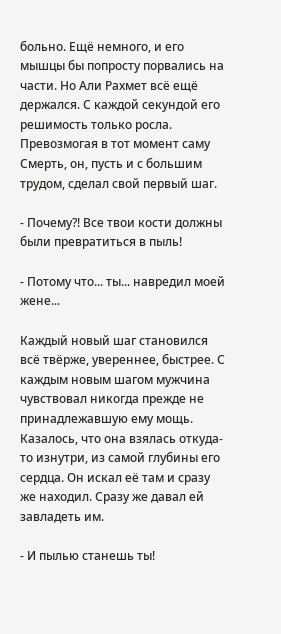больно. Ещё немного, и его мышцы бы попросту порвались на части. Но Али Рахмет всё ещё держался. С каждой секундой его решимость только росла. Превозмогая в тот момент саму Смерть, он, пусть и с большим трудом, сделал свой первый шаг.

- Почему?! Все твои кости должны были превратиться в пыль!

- Потому что... ты... навредил моей жене...

Каждый новый шаг становился всё твёрже, увереннее, быстрее. С каждым новым шагом мужчина чувствовал никогда прежде не принадлежавшую ему мощь. Казалось, что она взялась откуда-то изнутри, из самой глубины его сердца. Он искал её там и сразу же находил. Сразу же давал ей завладеть им.

- И пылью станешь ты!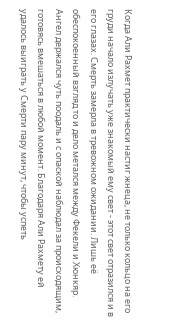Когда Али Рахмет практически настиг жнеца, не только кольцо на его груди начало излучать уже знакомый ему свет - этот свет отразился и в его глазах. Смерть замерла в тревожном ожидании. Лишь её обеспокоенный взгляд то и дело метался между Фекели и Хюнкяр. Ангел держался чуть поодаль и с опаской наблюдал за происходящим, готовясь вмешаться в любой момент. Благодаря Али Рахмету ей удалось выиграть у Смерти пару минут, чтобы успеть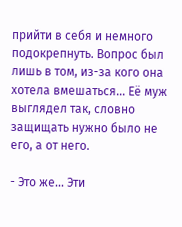прийти в себя и немного подокрепнуть. Вопрос был лишь в том, из-за кого она хотела вмешаться... Её муж выглядел так, словно защищать нужно было не его, а от него.

- Это же... Эти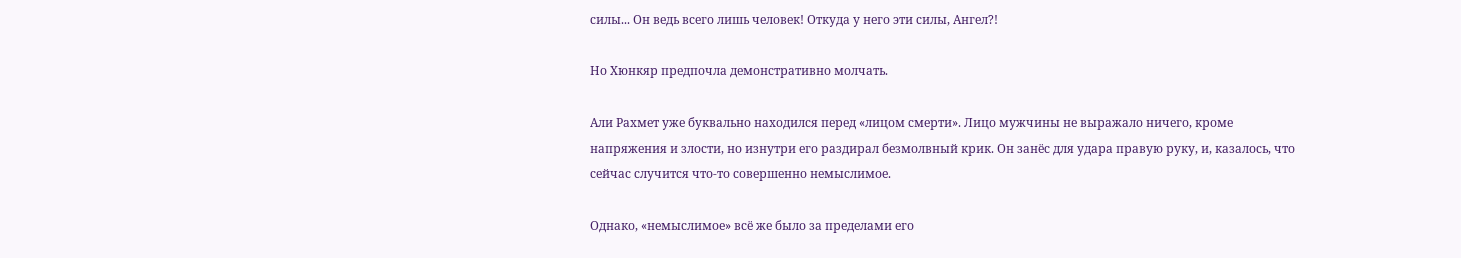силы... Он ведь всего лишь человек! Откуда у него эти силы, Ангел?!

Но Хюнкяр предпочла демонстративно молчать.

Али Рахмет уже буквально находился перед «лицом смерти». Лицо мужчины не выражало ничего, кроме напряжения и злости, но изнутри его раздирал безмолвный крик. Он занёс для удара правую руку, и, казалось, что сейчас случится что-то совершенно немыслимое.

Однако, «немыслимое» всё же было за пределами его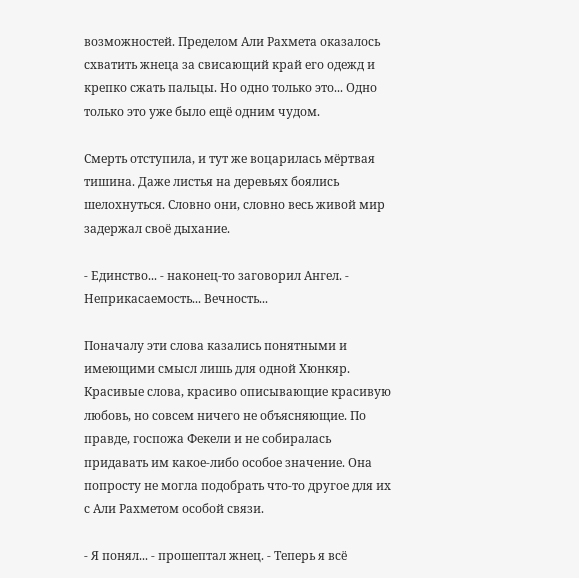возможностей. Пределом Али Рахмета оказалось схватить жнеца за свисающий край его одежд и крепко сжать пальцы. Но одно только это... Одно только это уже было ещё одним чудом.

Смерть отступила, и тут же воцарилась мёртвая тишина. Даже листья на деревьях боялись шелохнуться. Словно они, словно весь живой мир задержал своё дыхание.

- Единство... - наконец-то заговорил Ангел. - Неприкасаемость... Вечность...

Поначалу эти слова казались понятными и имеющими смысл лишь для одной Хюнкяр. Красивые слова, красиво описывающие красивую любовь, но совсем ничего не объясняющие. По правде, госпожа Фекели и не собиралась придавать им какое-либо особое значение. Она попросту не могла подобрать что-то другое для их с Али Рахметом особой связи.

- Я понял... - прошептал жнец. - Теперь я всё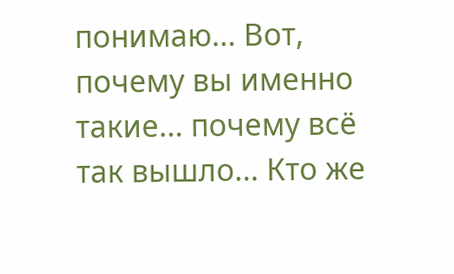понимаю... Вот, почему вы именно такие... почему всё так вышло... Кто же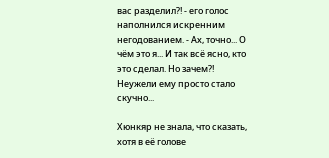вас разделил?! - его голос наполнился искренним негодованием. - Ах, точно... О чём это я... И так всё ясно, кто это сделал. Но зачем?! Неужели ему просто стало скучно...

Хюнкяр не знала, что сказать, хотя в её голове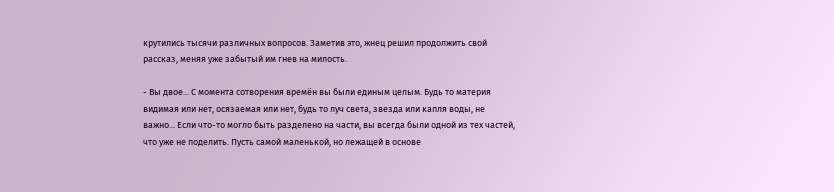крутились тысячи различных вопросов. Заметив это, жнец решил продолжить свой рассказ, меняя уже забытый им гнев на милость.

- Вы двое... С момента сотворения времён вы были единым целым. Будь то материя видимая или нет, осязаемая или нет, будь то луч света, звезда или капля воды, не важно... Если что-то могло быть разделено на части, вы всегда были одной из тех частей, что уже не поделить. Пусть самой маленькой, но лежащей в основе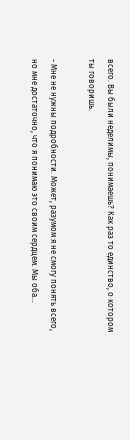всего. Вы были неделимы, понимаешь? Как раз то единство, о котором ты говоришь.

- Мне не нужны подробности. Может, разумом я не смогу понять всего, но мне достаточно, что я понимаю это своим сердцем. Мы оба...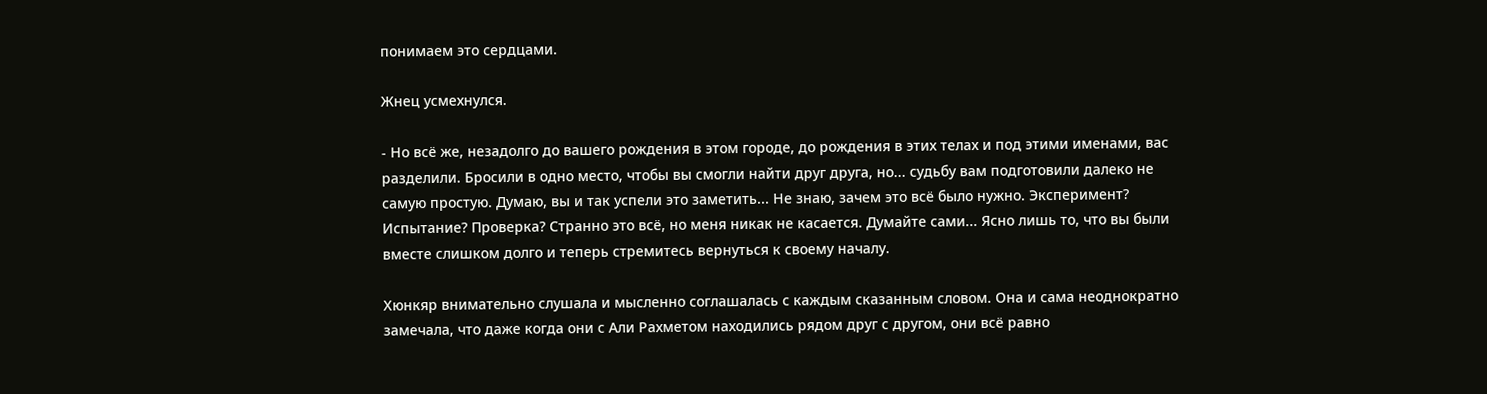понимаем это сердцами.

Жнец усмехнулся.

- Но всё же, незадолго до вашего рождения в этом городе, до рождения в этих телах и под этими именами, вас разделили. Бросили в одно место, чтобы вы смогли найти друг друга, но... судьбу вам подготовили далеко не самую простую. Думаю, вы и так успели это заметить... Не знаю, зачем это всё было нужно. Эксперимент? Испытание? Проверка? Странно это всё, но меня никак не касается. Думайте сами... Ясно лишь то, что вы были вместе слишком долго и теперь стремитесь вернуться к своему началу.

Хюнкяр внимательно слушала и мысленно соглашалась с каждым сказанным словом. Она и сама неоднократно замечала, что даже когда они с Али Рахметом находились рядом друг с другом, они всё равно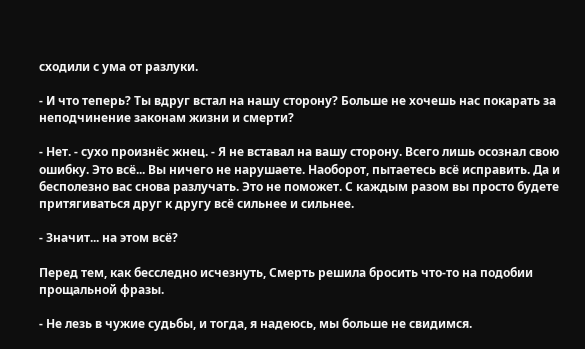сходили с ума от разлуки.

- И что теперь? Ты вдруг встал на нашу сторону? Больше не хочешь нас покарать за неподчинение законам жизни и смерти?

- Нет. - сухо произнёс жнец. - Я не вставал на вашу сторону. Всего лишь осознал свою ошибку. Это всё... Вы ничего не нарушаете. Наоборот, пытаетесь всё исправить. Да и бесполезно вас снова разлучать. Это не поможет. С каждым разом вы просто будете притягиваться друг к другу всё сильнее и сильнее.

- Значит... на этом всё?

Перед тем, как бесследно исчезнуть, Смерть решила бросить что-то на подобии прощальной фразы.

- Не лезь в чужие судьбы, и тогда, я надеюсь, мы больше не свидимся.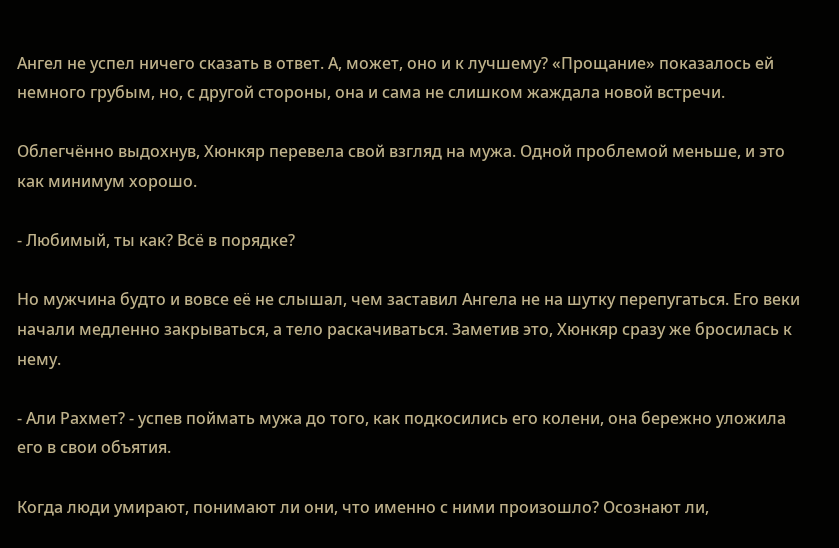Ангел не успел ничего сказать в ответ. А, может, оно и к лучшему? «Прощание» показалось ей немного грубым, но, с другой стороны, она и сама не слишком жаждала новой встречи.

Облегчённо выдохнув, Хюнкяр перевела свой взгляд на мужа. Одной проблемой меньше, и это как минимум хорошо.

- Любимый, ты как? Всё в порядке?

Но мужчина будто и вовсе её не слышал, чем заставил Ангела не на шутку перепугаться. Его веки начали медленно закрываться, а тело раскачиваться. Заметив это, Хюнкяр сразу же бросилась к нему.

- Али Рахмет? - успев поймать мужа до того, как подкосились его колени, она бережно уложила его в свои объятия.

Когда люди умирают, понимают ли они, что именно с ними произошло? Осознают ли,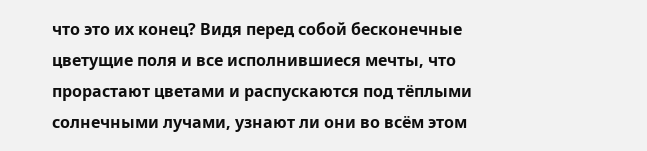что это их конец? Видя перед собой бесконечные цветущие поля и все исполнившиеся мечты, что прорастают цветами и распускаются под тёплыми солнечными лучами, узнают ли они во всём этом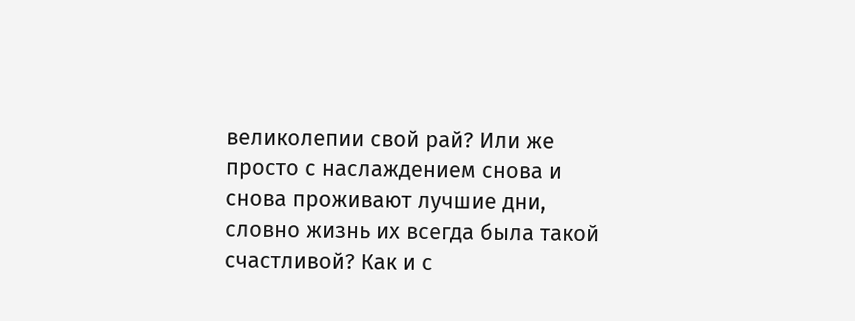великолепии свой рай? Или же просто с наслаждением снова и снова проживают лучшие дни, словно жизнь их всегда была такой счастливой? Как и с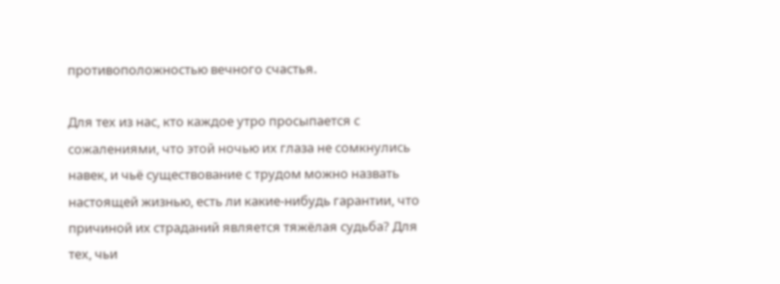противоположностью вечного счастья.

Для тех из нас, кто каждое утро просыпается с сожалениями, что этой ночью их глаза не сомкнулись навек, и чьё существование с трудом можно назвать настоящей жизнью, есть ли какие-нибудь гарантии, что причиной их страданий является тяжёлая судьба? Для тех, чьи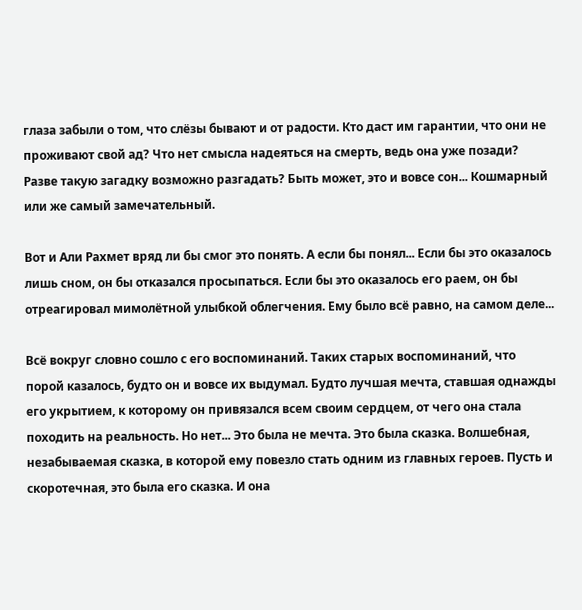глаза забыли о том, что слёзы бывают и от радости. Кто даст им гарантии, что они не проживают свой ад? Что нет смысла надеяться на смерть, ведь она уже позади? Разве такую загадку возможно разгадать? Быть может, это и вовсе сон... Кошмарный или же самый замечательный.

Вот и Али Рахмет вряд ли бы смог это понять. А если бы понял... Если бы это оказалось лишь сном, он бы отказался просыпаться. Если бы это оказалось его раем, он бы отреагировал мимолётной улыбкой облегчения. Ему было всё равно, на самом деле...

Всё вокруг словно сошло с его воспоминаний. Таких старых воспоминаний, что порой казалось, будто он и вовсе их выдумал. Будто лучшая мечта, ставшая однажды его укрытием, к которому он привязался всем своим сердцем, от чего она стала походить на реальность. Но нет... Это была не мечта. Это была сказка. Волшебная, незабываемая сказка, в которой ему повезло стать одним из главных героев. Пусть и скоротечная, это была его сказка. И она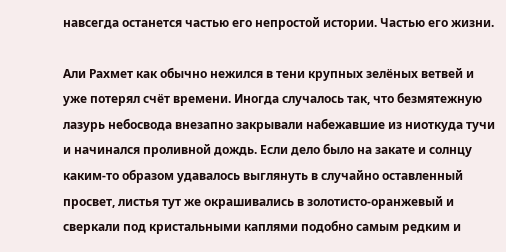навсегда останется частью его непростой истории. Частью его жизни.

Али Рахмет как обычно нежился в тени крупных зелёных ветвей и уже потерял счёт времени. Иногда случалось так, что безмятежную лазурь небосвода внезапно закрывали набежавшие из ниоткуда тучи и начинался проливной дождь. Если дело было на закате и солнцу каким-то образом удавалось выглянуть в случайно оставленный просвет, листья тут же окрашивались в золотисто-оранжевый и сверкали под кристальными каплями подобно самым редким и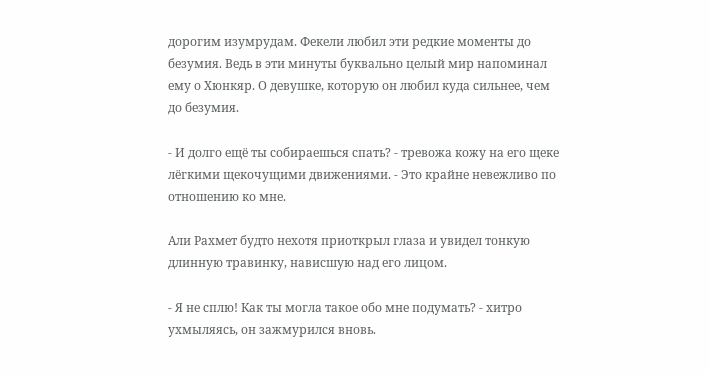дорогим изумрудам. Фекели любил эти редкие моменты до безумия. Ведь в эти минуты буквально целый мир напоминал ему о Хюнкяр. О девушке, которую он любил куда сильнее, чем до безумия.

- И долго ещё ты собираешься спать? - тревожа кожу на его щеке лёгкими щекочущими движениями. - Это крайне невежливо по отношению ко мне.

Али Рахмет будто нехотя приоткрыл глаза и увидел тонкую длинную травинку, нависшую над его лицом.

- Я не сплю! Как ты могла такое обо мне подумать? - хитро ухмыляясь, он зажмурился вновь.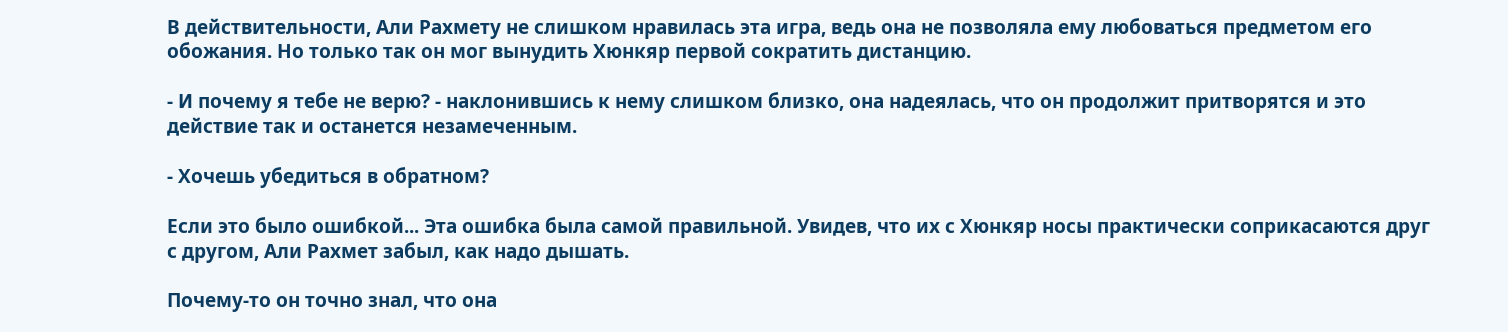В действительности, Али Рахмету не слишком нравилась эта игра, ведь она не позволяла ему любоваться предметом его обожания. Но только так он мог вынудить Хюнкяр первой сократить дистанцию.

- И почему я тебе не верю? - наклонившись к нему слишком близко, она надеялась, что он продолжит притворятся и это действие так и останется незамеченным.

- Хочешь убедиться в обратном?

Если это было ошибкой... Эта ошибка была самой правильной. Увидев, что их с Хюнкяр носы практически соприкасаются друг с другом, Али Рахмет забыл, как надо дышать.

Почему-то он точно знал, что она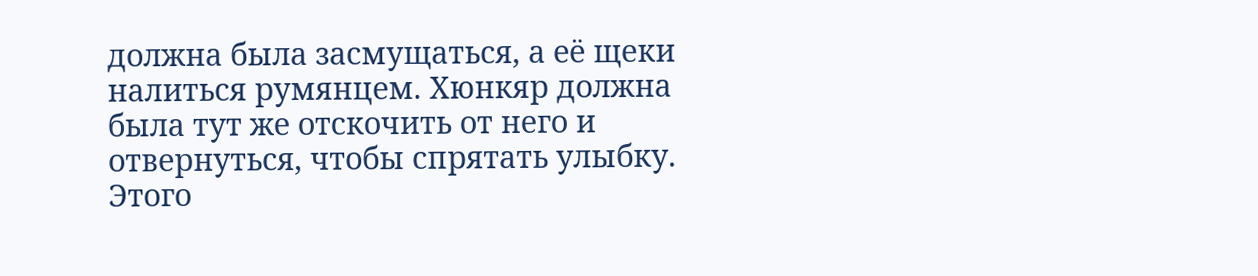должна была засмущаться, а её щеки налиться румянцем. Хюнкяр должна была тут же отскочить от него и отвернуться, чтобы спрятать улыбку. Этого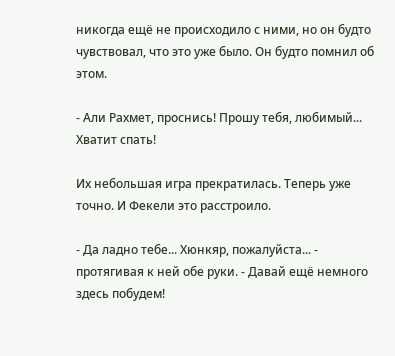никогда ещё не происходило с ними, но он будто чувствовал, что это уже было. Он будто помнил об этом.

- Али Рахмет, проснись! Прошу тебя, любимый... Хватит спать!

Их небольшая игра прекратилась. Теперь уже точно. И Фекели это расстроило.

- Да ладно тебе... Хюнкяр, пожалуйста... - протягивая к ней обе руки. - Давай ещё немного здесь побудем!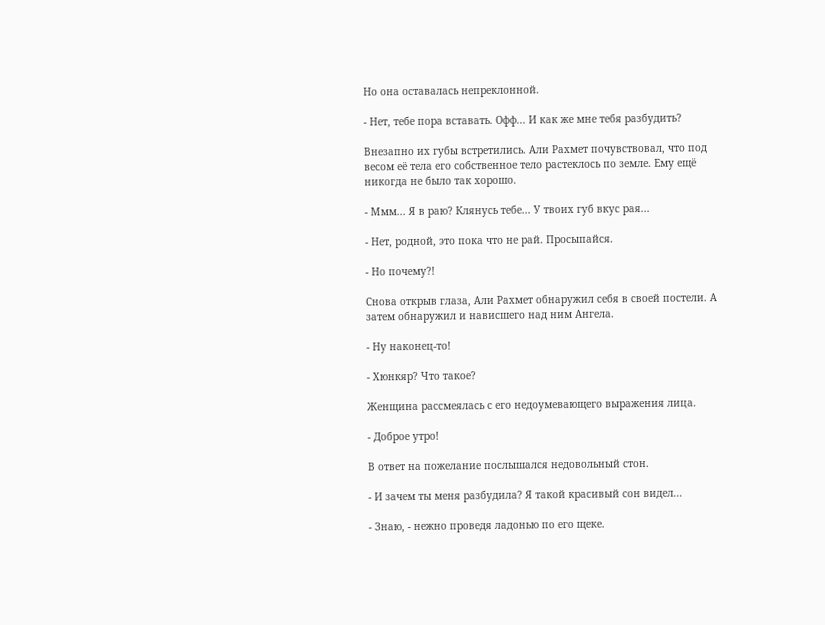Но она оставалась непреклонной.

- Нет, тебе пора вставать. Офф... И как же мне тебя разбудить?

Внезапно их губы встретились. Али Рахмет почувствовал, что под весом её тела его собственное тело растеклось по земле. Ему ещё никогда не было так хорошо.

- Ммм... Я в раю? Клянусь тебе... У твоих губ вкус рая...

- Нет, родной, это пока что не рай. Просыпайся.

- Но почему?!

Снова открыв глаза, Али Рахмет обнаружил себя в своей постели. А затем обнаружил и нависшего над ним Ангела.

- Ну наконец-то!

- Хюнкяр? Что такое?

Женщина рассмеялась с его недоумевающего выражения лица.

- Доброе утро!

В ответ на пожелание послышался недовольный стон.

- И зачем ты меня разбудила? Я такой красивый сон видел...

- Знаю, - нежно проведя ладонью по его щеке.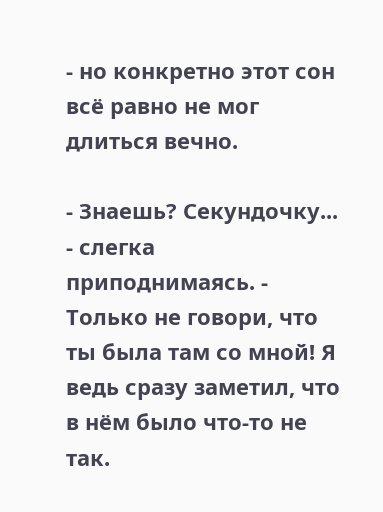- но конкретно этот сон всё равно не мог длиться вечно.

- Знаешь? Секундочку... - слегка приподнимаясь. - Только не говори, что ты была там со мной! Я ведь сразу заметил, что в нём было что-то не так.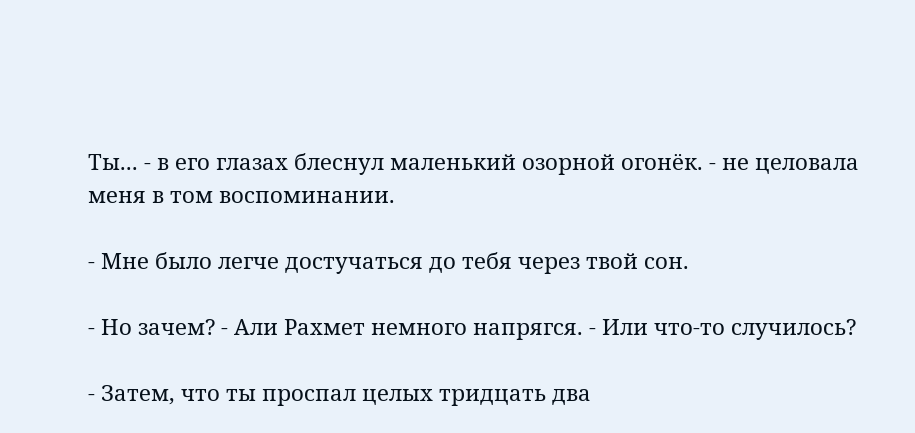Ты... - в его глазах блеснул маленький озорной огонёк. - не целовала меня в том воспоминании.

- Мне было легче достучаться до тебя через твой сон.

- Но зачем? - Али Рахмет немного напрягся. - Или что-то случилось?

- Затем, что ты проспал целых тридцать два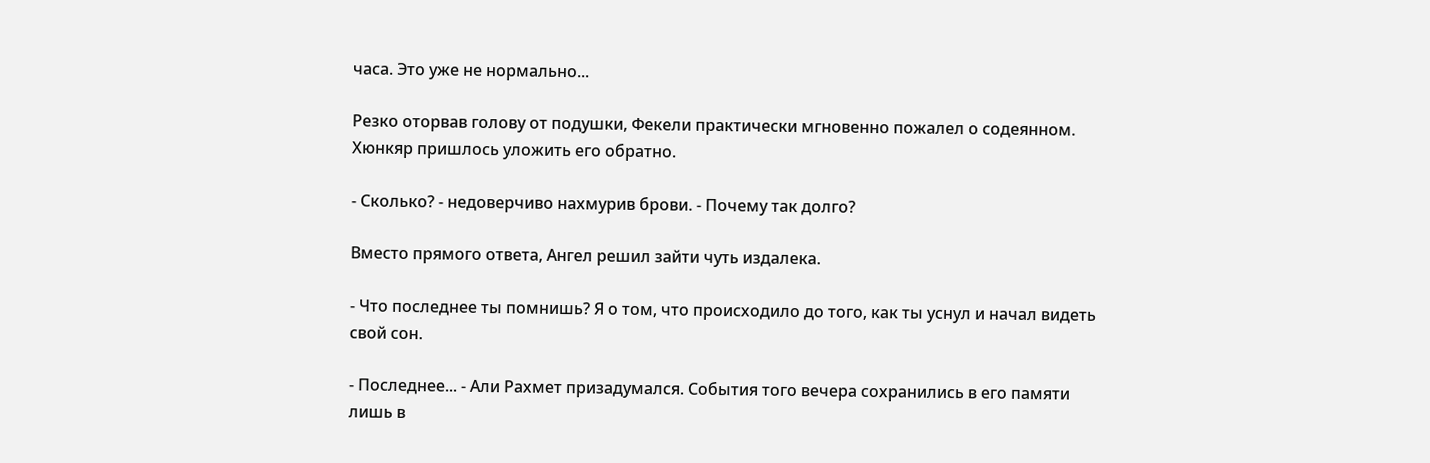часа. Это уже не нормально...

Резко оторвав голову от подушки, Фекели практически мгновенно пожалел о содеянном. Хюнкяр пришлось уложить его обратно.

- Сколько? - недоверчиво нахмурив брови. - Почему так долго?

Вместо прямого ответа, Ангел решил зайти чуть издалека.

- Что последнее ты помнишь? Я о том, что происходило до того, как ты уснул и начал видеть свой сон.

- Последнее... - Али Рахмет призадумался. События того вечера сохранились в его памяти лишь в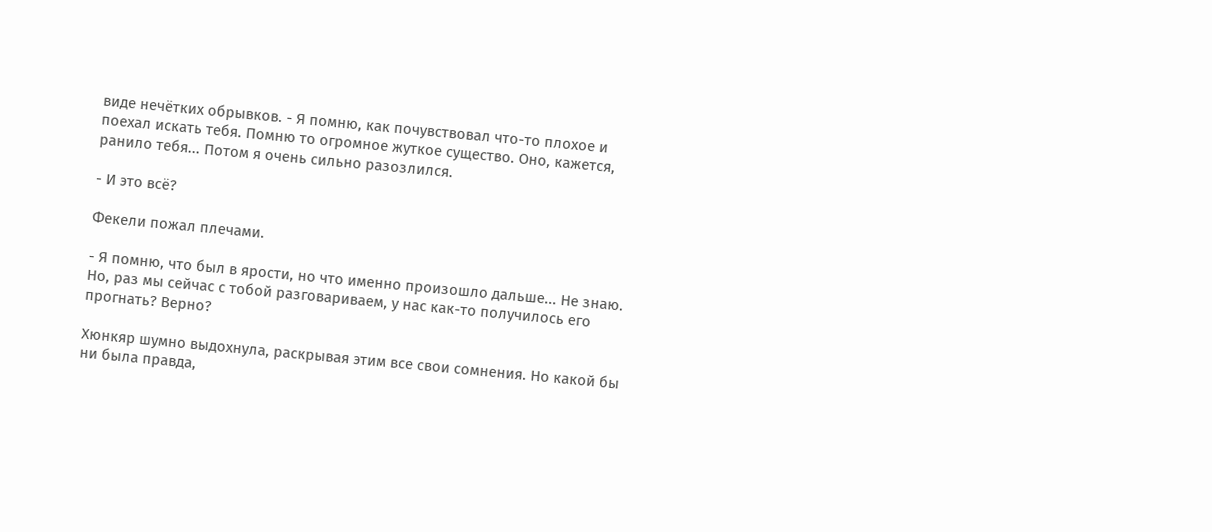виде нечётких обрывков. - Я помню, как почувствовал что-то плохое и поехал искать тебя. Помню то огромное жуткое существо. Оно, кажется, ранило тебя... Потом я очень сильно разозлился.

- И это всё?

Фекели пожал плечами.

- Я помню, что был в ярости, но что именно произошло дальше... Не знаю. Но, раз мы сейчас с тобой разговариваем, у нас как-то получилось его прогнать? Верно?

Хюнкяр шумно выдохнула, раскрывая этим все свои сомнения. Но какой бы ни была правда,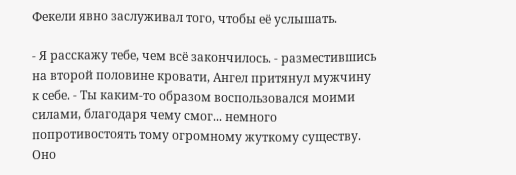Фекели явно заслуживал того, чтобы её услышать.

- Я расскажу тебе, чем всё закончилось. - разместившись на второй половине кровати, Ангел притянул мужчину к себе. - Ты каким-то образом воспользовался моими силами, благодаря чему смог... немного попротивостоять тому огромному жуткому существу. Оно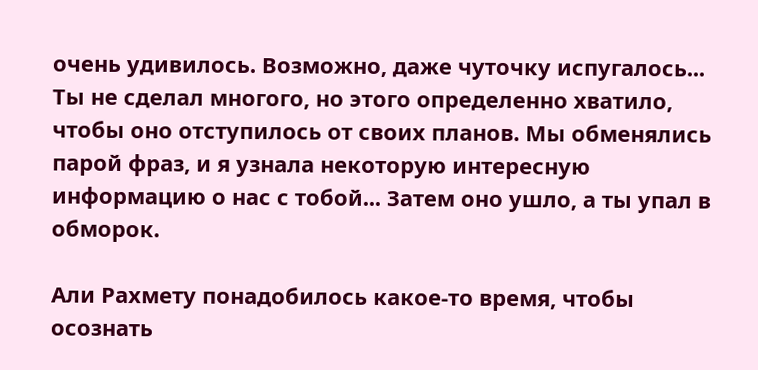очень удивилось. Возможно, даже чуточку испугалось... Ты не сделал многого, но этого определенно хватило, чтобы оно отступилось от своих планов. Мы обменялись парой фраз, и я узнала некоторую интересную информацию о нас с тобой... Затем оно ушло, а ты упал в обморок.

Али Рахмету понадобилось какое-то время, чтобы осознать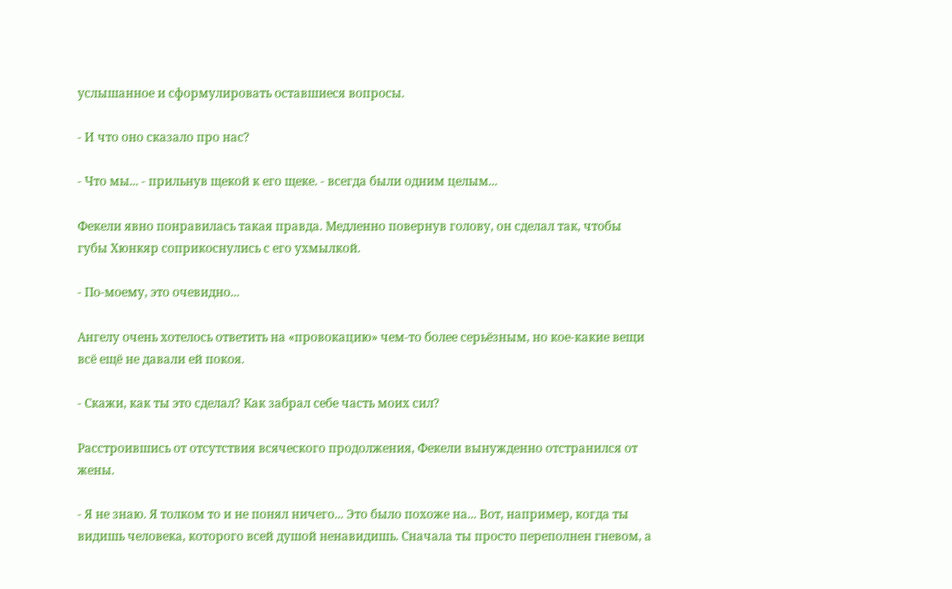услышанное и сформулировать оставшиеся вопросы.

- И что оно сказало про нас?

- Что мы... - прильнув щекой к его щеке. - всегда были одним целым...

Фекели явно понравилась такая правда. Медленно повернув голову, он сделал так, чтобы губы Хюнкяр соприкоснулись с его ухмылкой.

- По-моему, это очевидно...

Ангелу очень хотелось ответить на «провокацию» чем-то более серьёзным, но кое-какие вещи всё ещё не давали ей покоя.

- Скажи, как ты это сделал? Как забрал себе часть моих сил?

Расстроившись от отсутствия всяческого продолжения, Фекели вынужденно отстранился от жены.

- Я не знаю. Я толком то и не понял ничего... Это было похоже на... Вот, например, когда ты видишь человека, которого всей душой ненавидишь. Сначала ты просто переполнен гневом, а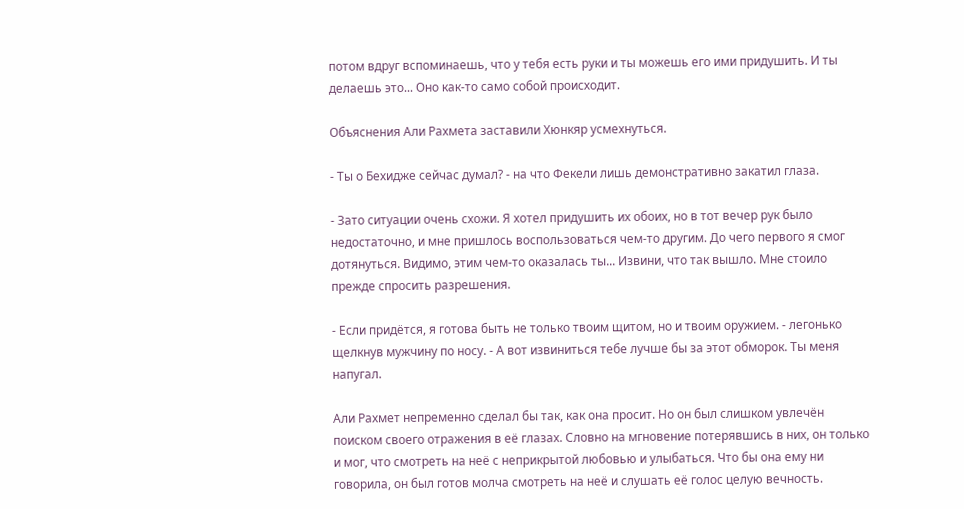потом вдруг вспоминаешь, что у тебя есть руки и ты можешь его ими придушить. И ты делаешь это... Оно как-то само собой происходит.

Объяснения Али Рахмета заставили Хюнкяр усмехнуться.

- Ты о Бехидже сейчас думал? - на что Фекели лишь демонстративно закатил глаза.

- Зато ситуации очень схожи. Я хотел придушить их обоих, но в тот вечер рук было недостаточно, и мне пришлось воспользоваться чем-то другим. До чего первого я смог дотянуться. Видимо, этим чем-то оказалась ты... Извини, что так вышло. Мне стоило прежде спросить разрешения.

- Если придётся, я готова быть не только твоим щитом, но и твоим оружием. - легонько щелкнув мужчину по носу. - А вот извиниться тебе лучше бы за этот обморок. Ты меня напугал.

Али Рахмет непременно сделал бы так, как она просит. Но он был слишком увлечён поиском своего отражения в её глазах. Словно на мгновение потерявшись в них, он только и мог, что смотреть на неё с неприкрытой любовью и улыбаться. Что бы она ему ни говорила, он был готов молча смотреть на неё и слушать её голос целую вечность.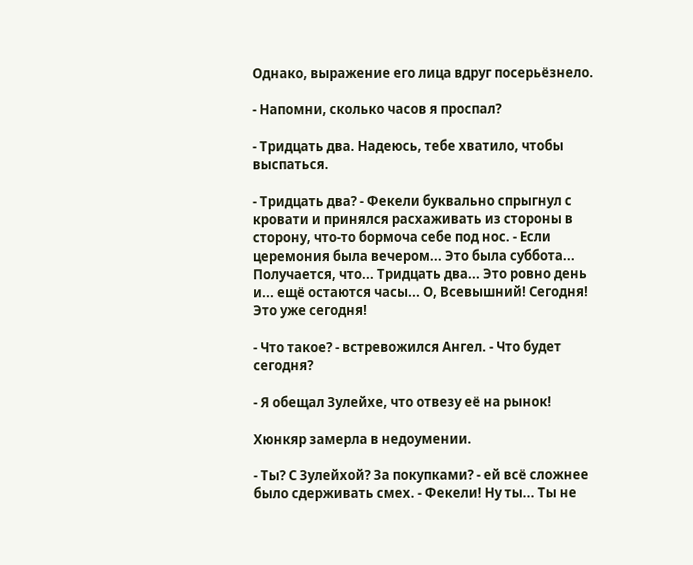Однако, выражение его лица вдруг посерьёзнело.

- Напомни, сколько часов я проспал?

- Тридцать два. Надеюсь, тебе хватило, чтобы выспаться.

- Тридцать два? - Фекели буквально спрыгнул с кровати и принялся расхаживать из стороны в сторону, что-то бормоча себе под нос. - Если церемония была вечером... Это была суббота... Получается, что... Тридцать два... Это ровно день и... ещё остаются часы... О, Всевышний! Сегодня! Это уже сегодня!

- Что такое? - встревожился Ангел. - Что будет сегодня?

- Я обещал Зулейхе, что отвезу её на рынок!

Хюнкяр замерла в недоумении.

- Ты? С Зулейхой? За покупками? - ей всё сложнее было сдерживать смех. - Фекели! Ну ты... Ты не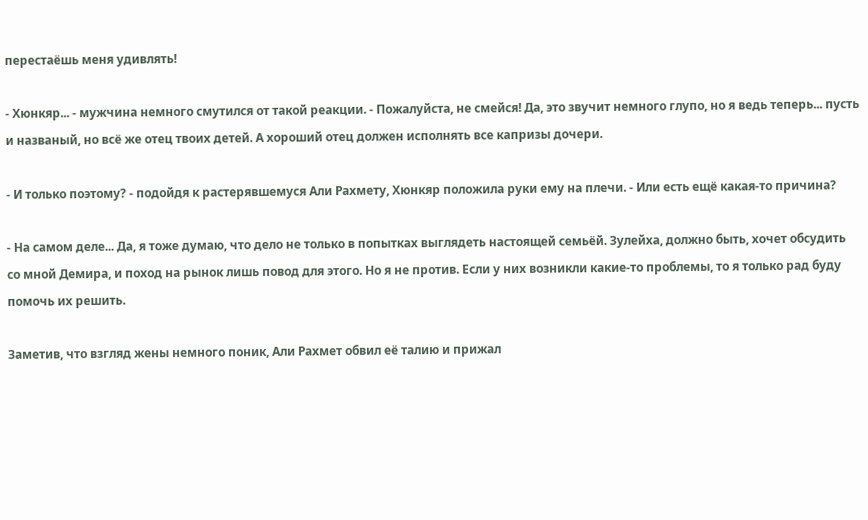перестаёшь меня удивлять!

- Хюнкяр... - мужчина немного смутился от такой реакции. - Пожалуйста, не смейся! Да, это звучит немного глупо, но я ведь теперь... пусть и названый, но всё же отец твоих детей. А хороший отец должен исполнять все капризы дочери.

- И только поэтому? - подойдя к растерявшемуся Али Рахмету, Хюнкяр положила руки ему на плечи. - Или есть ещё какая-то причина?

- На самом деле... Да, я тоже думаю, что дело не только в попытках выглядеть настоящей семьёй. Зулейха, должно быть, хочет обсудить со мной Демира, и поход на рынок лишь повод для этого. Но я не против. Если у них возникли какие-то проблемы, то я только рад буду помочь их решить.

Заметив, что взгляд жены немного поник, Али Рахмет обвил её талию и прижал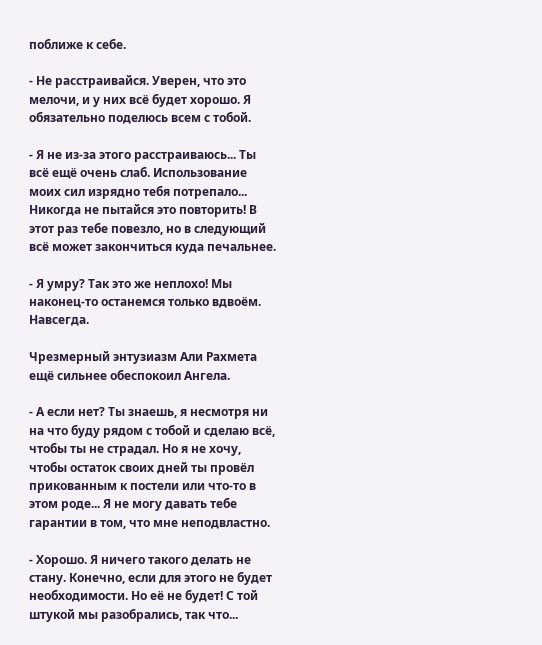поближе к себе.

- Не расстраивайся. Уверен, что это мелочи, и у них всё будет хорошо. Я обязательно поделюсь всем с тобой.

- Я не из-за этого расстраиваюсь... Ты всё ещё очень слаб. Использование моих сил изрядно тебя потрепало... Никогда не пытайся это повторить! В этот раз тебе повезло, но в следующий всё может закончиться куда печальнее.

- Я умру? Так это же неплохо! Мы наконец-то останемся только вдвоём. Навсегда.

Чрезмерный энтузиазм Али Рахмета ещё сильнее обеспокоил Ангела.

- А если нет? Ты знаешь, я несмотря ни на что буду рядом с тобой и сделаю всё, чтобы ты не страдал. Но я не хочу, чтобы остаток своих дней ты провёл прикованным к постели или что-то в этом роде... Я не могу давать тебе гарантии в том, что мне неподвластно.

- Хорошо. Я ничего такого делать не стану. Конечно, если для этого не будет необходимости. Но её не будет! С той штукой мы разобрались, так что...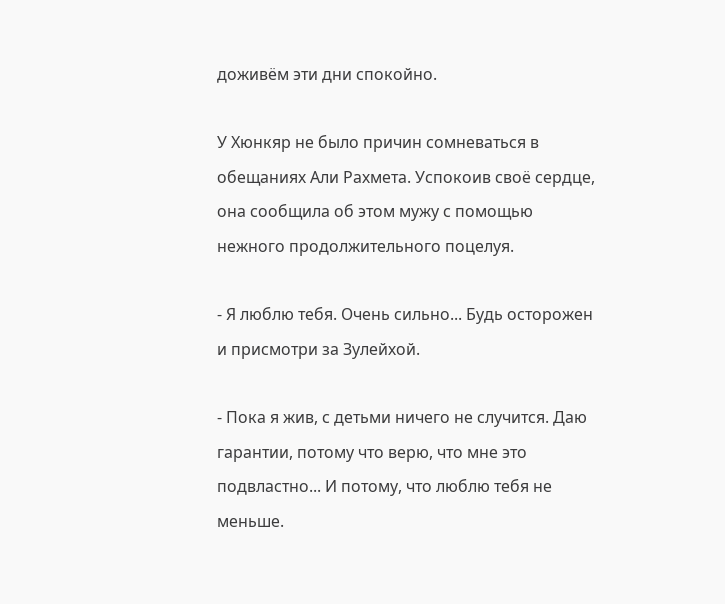доживём эти дни спокойно.

У Хюнкяр не было причин сомневаться в обещаниях Али Рахмета. Успокоив своё сердце, она сообщила об этом мужу с помощью нежного продолжительного поцелуя.

- Я люблю тебя. Очень сильно... Будь осторожен и присмотри за Зулейхой.

- Пока я жив, с детьми ничего не случится. Даю гарантии, потому что верю, что мне это подвластно... И потому, что люблю тебя не меньше.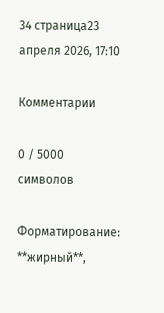34 страница23 апреля 2026, 17:10

Комментарии

0 / 5000 символов

Форматирование: **жирный**,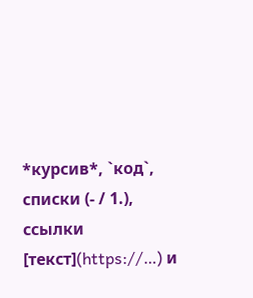*курсив*, `код`, списки (- / 1.), ссылки [текст](https://…) и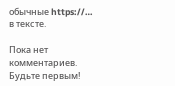обычные https://… в тексте.

Пока нет комментариев. Будьте первым!